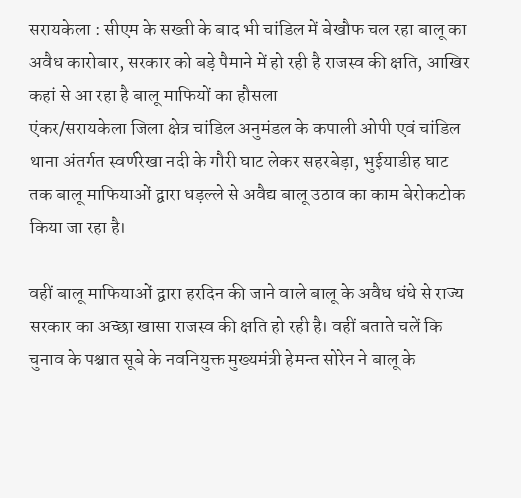सरायकेला : सीएम के सख्ती के बाद भी चांडिल में बेखौफ चल रहा बालू का अवैध कारोबार, सरकार को बड़े पैमाने में हो रही है राजस्व की क्षति, आखिर कहां से आ रहा है बालू माफियों का हौसला
एंकर/सरायकेला जिला क्षेत्र चांडिल अनुमंडल के कपाली ओपी एवं चांडिल थाना अंतर्गत स्वर्णरेखा नदी के गौरी घाट लेकर सहरबेड़ा, भुईयाडीह घाट तक बालू माफियाओं द्वारा धड़ल्ले से अवैद्य बालू उठाव का काम बेरोकटोक किया जा रहा है।

वहीं बालू माफियाओं द्वारा हरदिन की जाने वाले बालू के अवैध धंधे से राज्य सरकार का अच्छा खासा राजस्व की क्षति हो रही है। वहीं बताते चलें कि चुनाव के पश्चात सूबे के नवनियुक्त मुख्यमंत्री हेमन्त सोरेन ने बालू के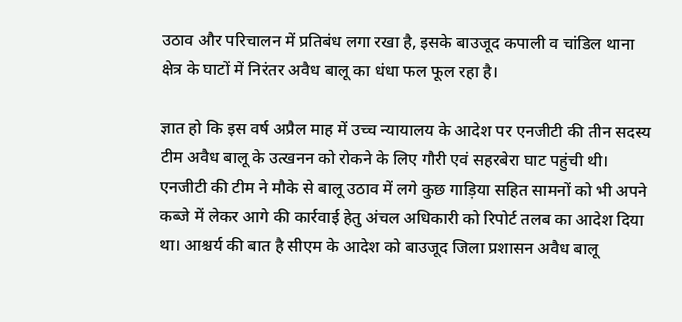उठाव और परिचालन में प्रतिबंध लगा रखा है, इसके बाउजूद कपाली व चांडिल थाना क्षेत्र के घाटों में निरंतर अवैध बालू का धंधा फल फूल रहा है।

ज्ञात हो कि इस वर्ष अप्रैल माह में उच्च न्यायालय के आदेश पर एनजीटी की तीन सदस्य टीम अवैध बालू के उत्खनन को रोकने के लिए गौरी एवं सहरबेरा घाट पहुंची थी। एनजीटी की टीम ने मौके से बालू उठाव में लगे कुछ गाड़िया सहित सामनों को भी अपने कब्जे में लेकर आगे की कार्रवाई हेतु अंचल अधिकारी को रिपोर्ट तलब का आदेश दिया था। आश्चर्य की बात है सीएम के आदेश को बाउजूद जिला प्रशासन अवैध बालू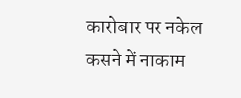कारोबार पर नकेल कसने में नाकाम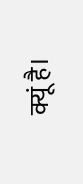क्यूं है।